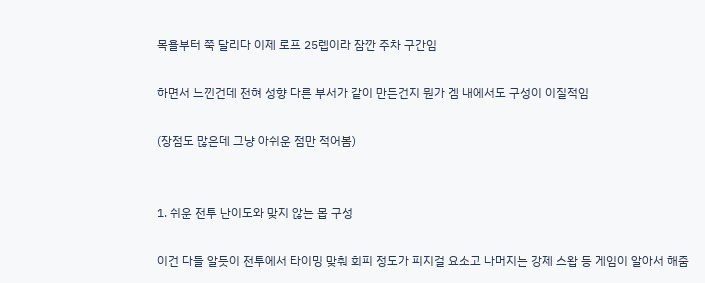목욜부터 쭉 달리다 이제 로프 25렙이라 잠깐 주차 구간임

하면서 느낀건데 전혀 성향 다른 부서가 같이 만든건지 뭔가 겜 내에서도 구성이 이질적임

(장점도 많은데 그냥 아쉬운 점만 적어봄)


1. 쉬운 전투 난이도와 맞지 않는 몹 구성

이건 다들 알듯이 전투에서 타이밍 맞춰 회피 정도가 피지걸 요소고 나머지는 강제 스왑 등 게임이 알아서 해줌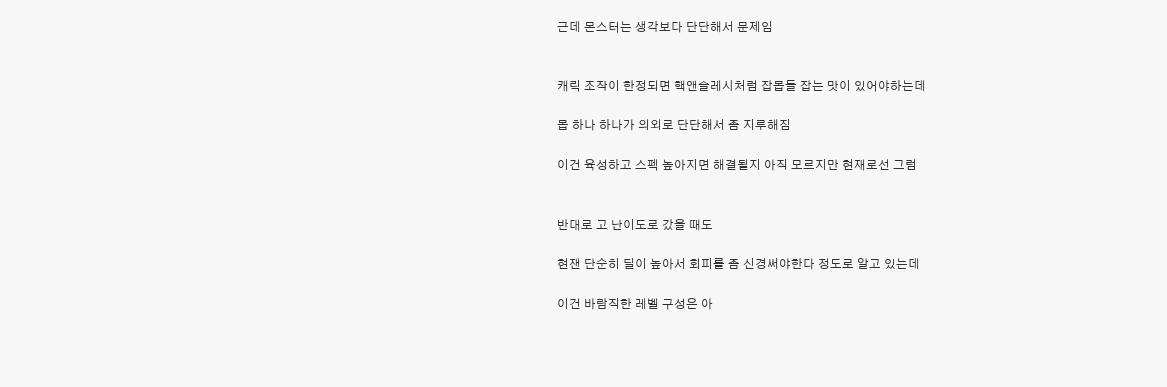근데 몬스터는 생각보다 단단해서 문제임


캐릭 조작이 한정되면 핵앤슬레시처럼 잡몹들 잡는 맛이 있어야하는데

몹 하나 하나가 의외로 단단해서 좀 지루해짐

이건 육성하고 스펙 높아지면 해결될지 아직 모르지만 현재로선 그럼


반대로 고 난이도로 갔을 때도

현잰 단순히 딜이 높아서 회피를 좀 신경써야한다 정도로 알고 있는데

이건 바람직한 레벨 구성은 아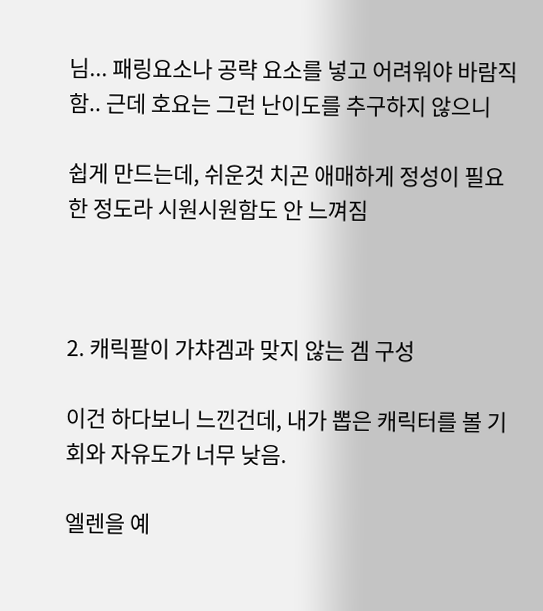님... 패링요소나 공략 요소를 넣고 어려워야 바람직함.. 근데 호요는 그런 난이도를 추구하지 않으니

쉽게 만드는데, 쉬운것 치곤 애매하게 정성이 필요한 정도라 시원시원함도 안 느껴짐



2. 캐릭팔이 가챠겜과 맞지 않는 겜 구성

이건 하다보니 느낀건데, 내가 뽑은 캐릭터를 볼 기회와 자유도가 너무 낮음.

엘렌을 예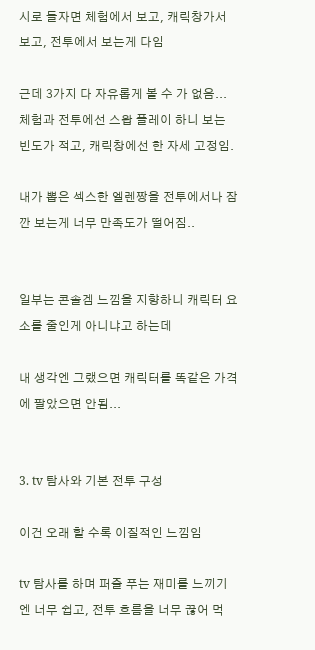시로 들자면 체험에서 보고, 캐릭창가서 보고, 전투에서 보는게 다임

근데 3가지 다 자유롭게 볼 수 가 없음... 체험과 전투에선 스왑 플레이 하니 보는 빈도가 적고, 캐릭창에선 한 자세 고정임.

내가 뽑은 섹스한 엘렌짱을 전투에서나 잠깐 보는게 너무 만족도가 떨어짐..


일부는 콘솔겜 느낌을 지향하니 캐릭터 요소를 줄인게 아니냐고 하는데

내 생각엔 그랬으면 캐릭터를 똑같은 가격에 팔았으면 안됨...


3. tv 탐사와 기본 전투 구성

이건 오래 할 수록 이질적인 느낌임

tv 탐사를 하며 퍼즐 푸는 재미를 느끼기엔 너무 쉽고, 전투 흐름을 너무 끊어 먹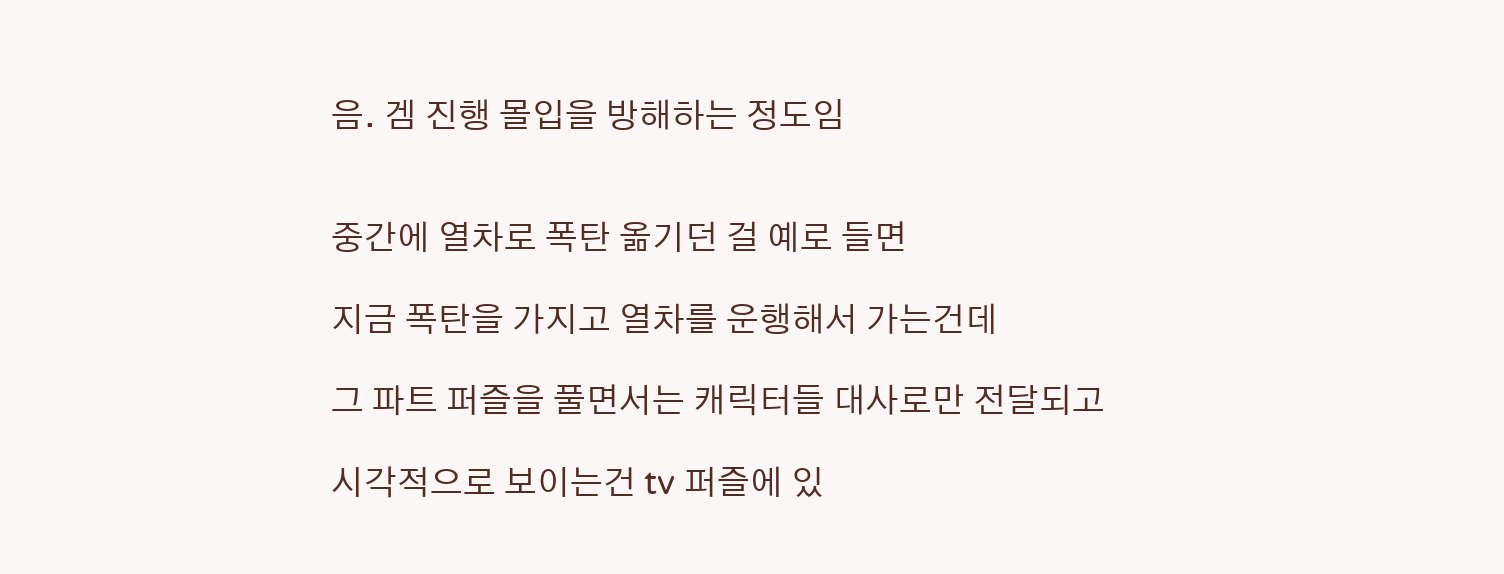음. 겜 진행 몰입을 방해하는 정도임


중간에 열차로 폭탄 옮기던 걸 예로 들면

지금 폭탄을 가지고 열차를 운행해서 가는건데

그 파트 퍼즐을 풀면서는 캐릭터들 대사로만 전달되고

시각적으로 보이는건 tv 퍼즐에 있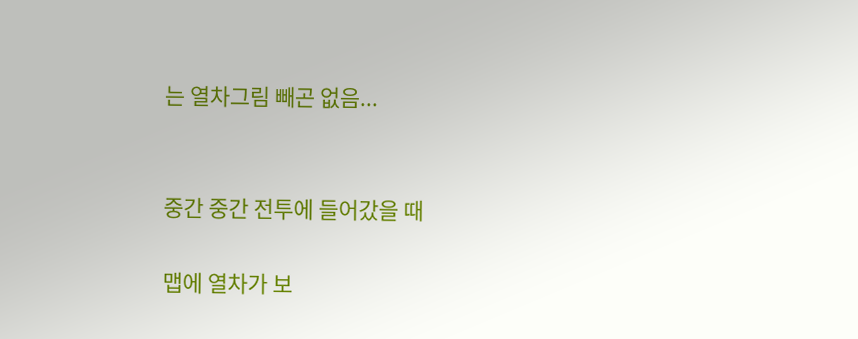는 열차그림 빼곤 없음...


중간 중간 전투에 들어갔을 때

맵에 열차가 보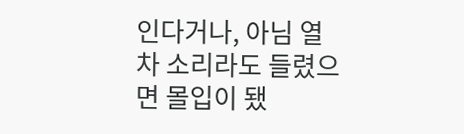인다거나, 아님 열차 소리라도 들렸으면 몰입이 됐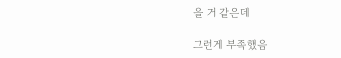을 거 같은데

그런게 부족했음